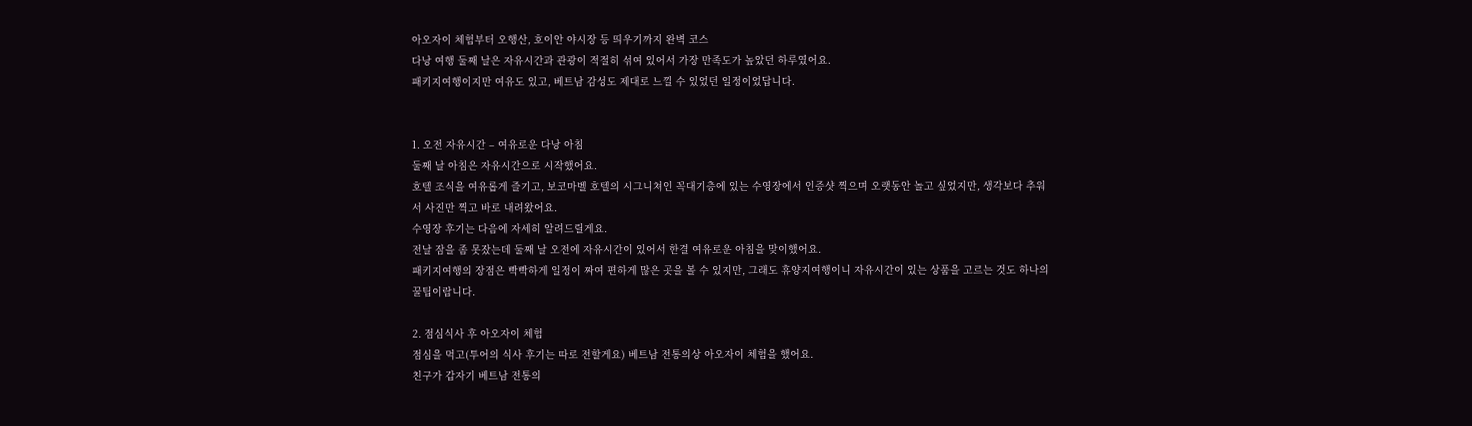아오자이 체험부터 오행산, 호이안 야시장 등 띄우기까지 완벽 코스
다낭 여행 둘째 날은 자유시간과 관광이 적절히 섞여 있어서 가장 만족도가 높았던 하루였어요.
패키지여행이지만 여유도 있고, 베트남 감성도 제대로 느낄 수 있었던 일정이었답니다.


1. 오전 자유시간 – 여유로운 다낭 아침
둘째 날 아침은 자유시간으로 시작했어요.
호텔 조식을 여유롭게 즐기고, 보코마벨 호텔의 시그니쳐인 꼭대기층에 있는 수영장에서 인증샷 찍으며 오랫동안 놀고 싶었지만, 생각보다 추워서 사진만 찍고 바로 내려왔어요.
수영장 후기는 다음에 자세히 알려드릴게요.
전날 잠을 좀 못잤는데 둘째 날 오전에 자유시간이 있어서 한결 여유로운 아침을 맞이했어요.
패키지여행의 장점은 빡빡하게 일정이 짜여 편하게 많은 곳을 볼 수 있지만, 그래도 휴양지여행이니 자유시간이 있는 상품을 고르는 것도 하나의 꿀팁이랍니다.

2. 점심식사 후 아오자이 체험
점심을 먹고(투어의 식사 후기는 따로 전할게요) 베트남 전통의상 아오자이 체험을 했어요.
친구가 갑자기 베트남 전통의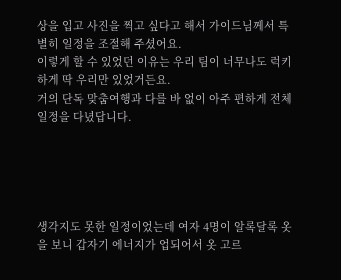상을 입고 사진을 찍고 싶다고 해서 가이드님께서 특별히 일정을 조절해 주셨어요.
이렇게 할 수 있었던 이유는 우리 팀이 너무나도 럭키하게 딱 우리만 있었거든요.
거의 단독 맞춤여행과 다를 바 없이 아주 편하게 전체 일정을 다녔답니다.





생각지도 못한 일정이었는데 여자 4명이 알록달록 옷을 보니 갑자기 에너지가 업되어서 옷 고르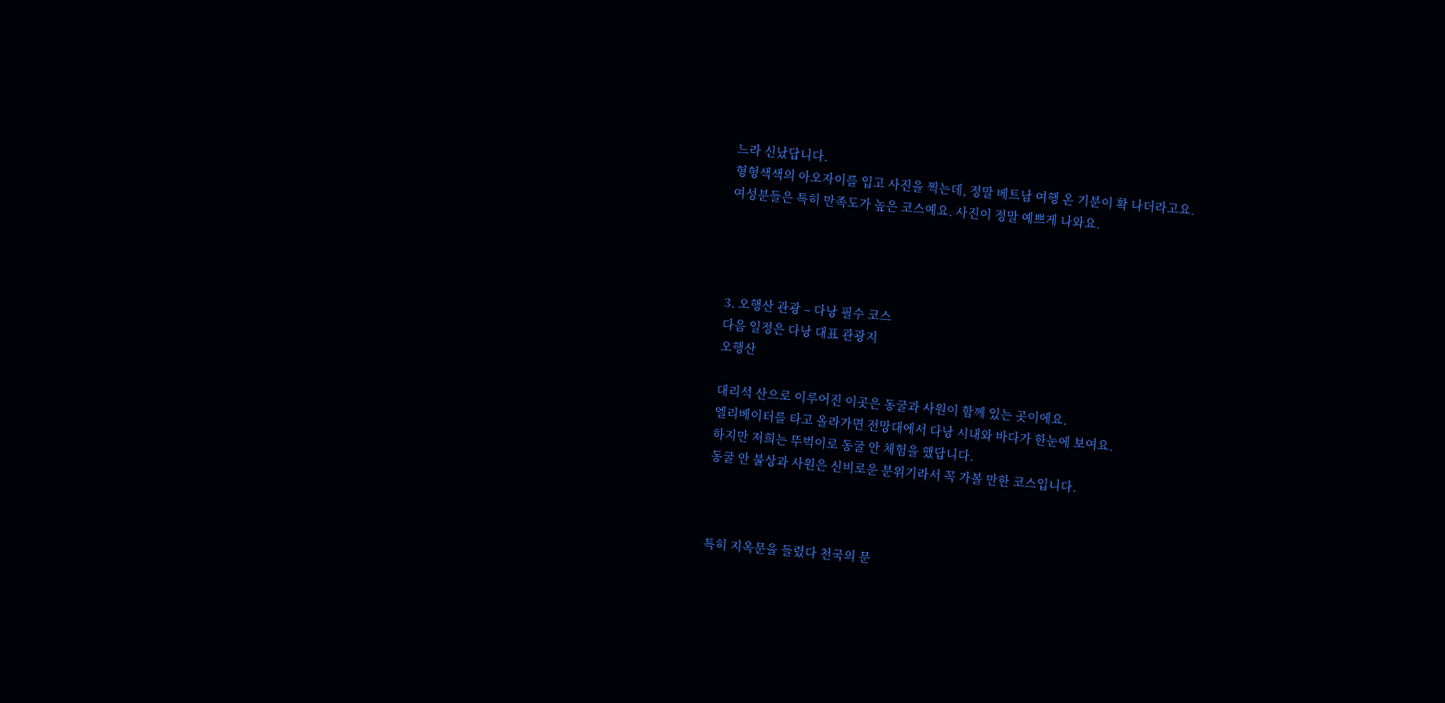느라 신났답니다.
형형색색의 아오자이를 입고 사진을 찍는데, 정말 베트남 여행 온 기분이 확 나더라고요.
여성분들은 특히 만족도가 높은 코스예요. 사진이 정말 예쁘게 나와요.




3. 오행산 관광 – 다낭 필수 코스
다음 일정은 다낭 대표 관광지
오행산

대리석 산으로 이루어진 이곳은 동굴과 사원이 함께 있는 곳이에요.
엘리베이터를 타고 올라가면 전망대에서 다낭 시내와 바다가 한눈에 보여요.
하지만 저희는 뚜벅이로 동굴 안 체험을 했답니다.
동굴 안 불상과 사원은 신비로운 분위기라서 꼭 가볼 만한 코스입니다.



특히 지옥문을 들렸다 천국의 문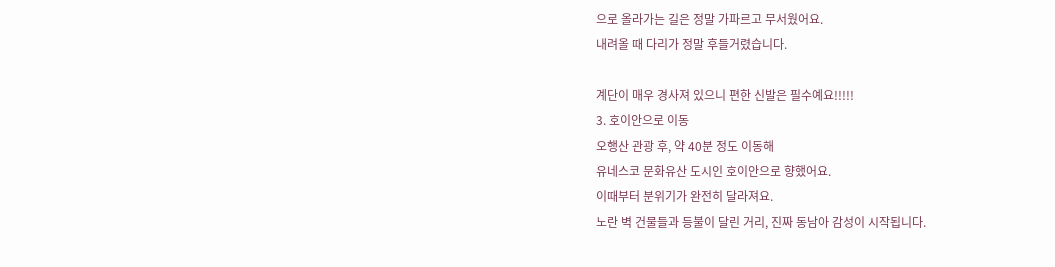으로 올라가는 길은 정말 가파르고 무서웠어요.
내려올 때 다리가 정말 후들거렸습니다.

계단이 매우 경사져 있으니 편한 신발은 필수예요!!!!!
3. 호이안으로 이동
오행산 관광 후, 약 40분 정도 이동해
유네스코 문화유산 도시인 호이안으로 향했어요.
이때부터 분위기가 완전히 달라져요.
노란 벽 건물들과 등불이 달린 거리, 진짜 동남아 감성이 시작됩니다.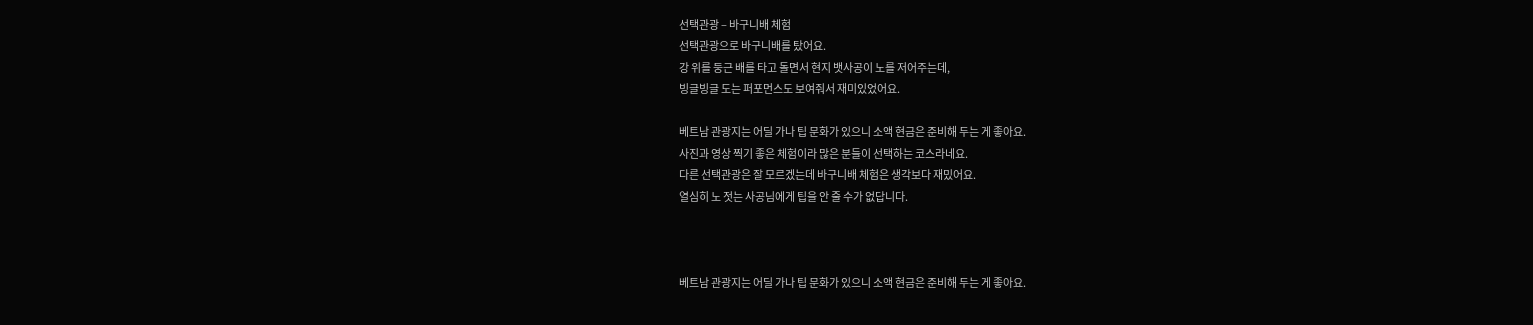선택관광 – 바구니배 체험
선택관광으로 바구니배를 탔어요.
강 위를 둥근 배를 타고 돌면서 현지 뱃사공이 노를 저어주는데,
빙글빙글 도는 퍼포먼스도 보여줘서 재미있었어요.

베트남 관광지는 어딜 가나 팁 문화가 있으니 소액 현금은 준비해 두는 게 좋아요.
사진과 영상 찍기 좋은 체험이라 많은 분들이 선택하는 코스라네요.
다른 선택관광은 잘 모르겠는데 바구니배 체험은 생각보다 재밌어요.
열심히 노 젓는 사공님에게 팁을 안 줄 수가 없답니다.



베트남 관광지는 어딜 가나 팁 문화가 있으니 소액 현금은 준비해 두는 게 좋아요.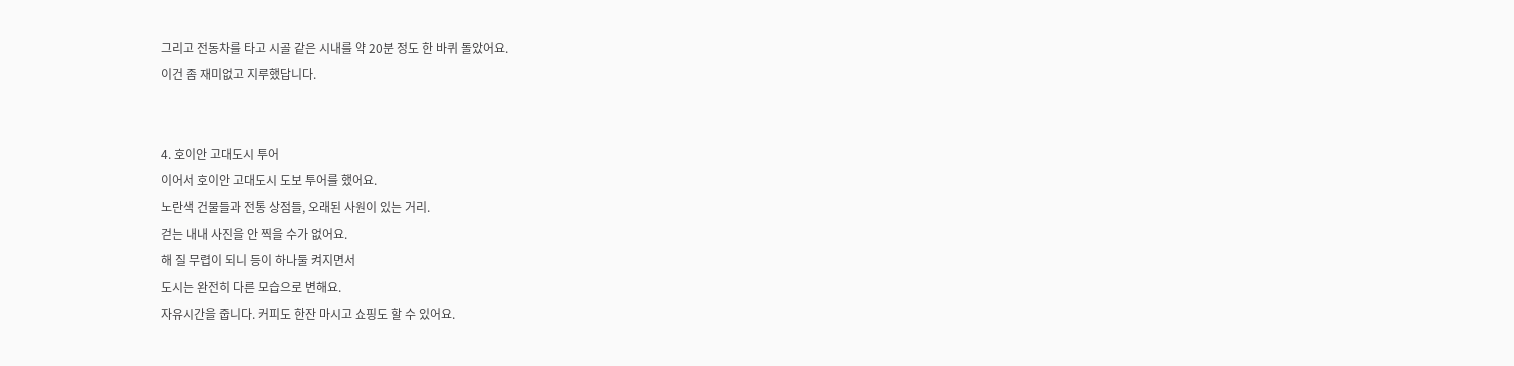그리고 전동차를 타고 시골 같은 시내를 약 20분 정도 한 바퀴 돌았어요.
이건 좀 재미없고 지루했답니다.


4. 호이안 고대도시 투어
이어서 호이안 고대도시 도보 투어를 했어요.
노란색 건물들과 전통 상점들, 오래된 사원이 있는 거리.
걷는 내내 사진을 안 찍을 수가 없어요.
해 질 무렵이 되니 등이 하나둘 켜지면서
도시는 완전히 다른 모습으로 변해요.
자유시간을 줍니다. 커피도 한잔 마시고 쇼핑도 할 수 있어요.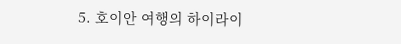5. 호이안 여행의 하이라이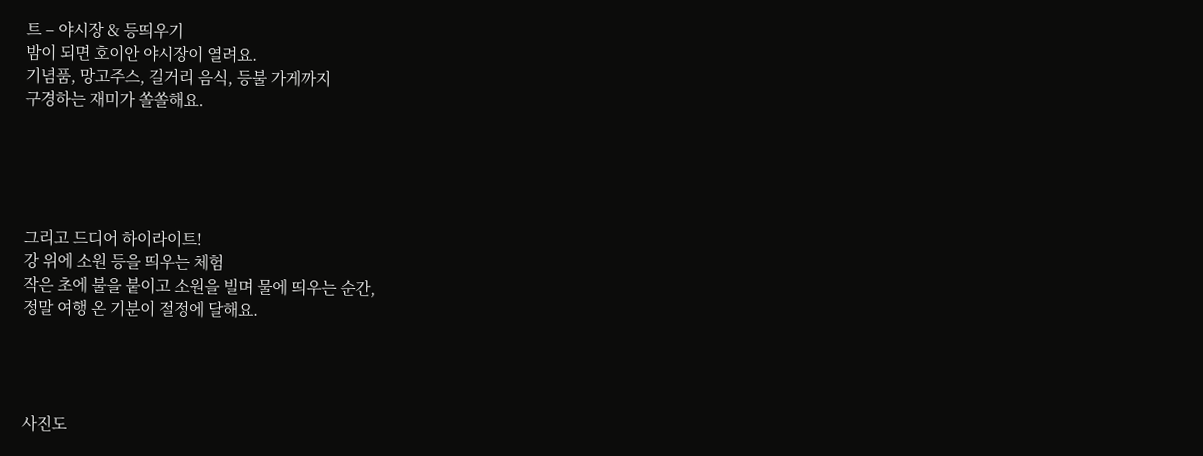트 – 야시장 & 등띄우기
밤이 되면 호이안 야시장이 열려요.
기념품, 망고주스, 길거리 음식, 등불 가게까지
구경하는 재미가 쏠쏠해요.





그리고 드디어 하이라이트!
강 위에 소원 등을 띄우는 체험
작은 초에 불을 붙이고 소원을 빌며 물에 띄우는 순간,
정말 여행 온 기분이 절정에 달해요.




사진도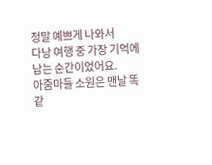정말 예쁘게 나와서
다낭 여행 중 가장 기억에 남는 순간이었어요.
아줌마들 소원은 맨날 똑같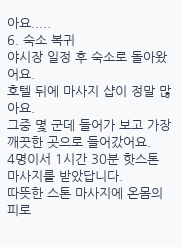아요.....
6. 숙소 복귀
야시장 일정 후 숙소로 돌아왔어요.
호텔 뒤에 마사지 샵이 정말 많아요.
그중 몇 군데 들어가 보고 가장 깨끗한 곳으로 들어갔어요.
4명이서 1시간 30분 핫스톤 마사지를 받았답니다.
따뜻한 스톤 마사지에 온몸의 피로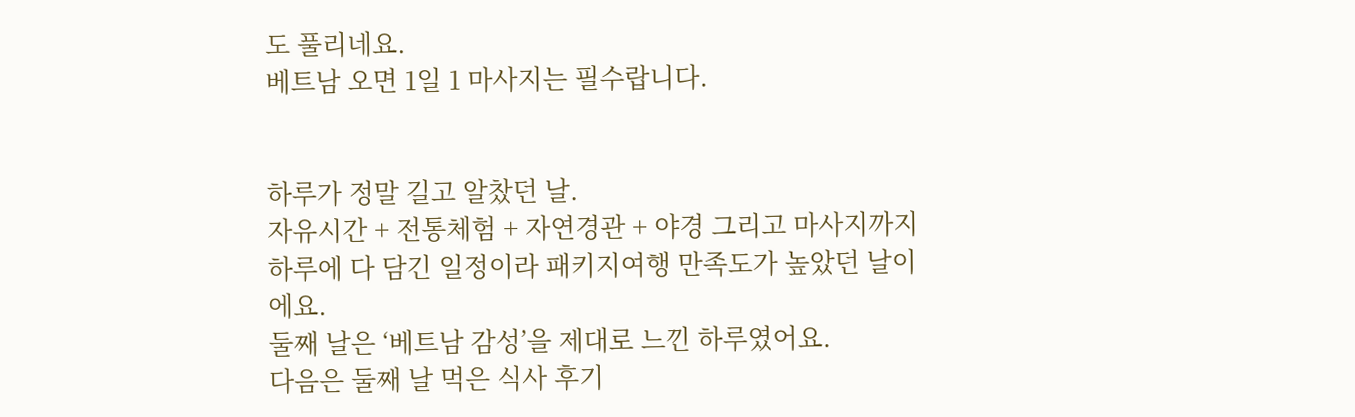도 풀리네요.
베트남 오면 1일 1 마사지는 필수랍니다.


하루가 정말 길고 알찼던 날.
자유시간 + 전통체험 + 자연경관 + 야경 그리고 마사지까지
하루에 다 담긴 일정이라 패키지여행 만족도가 높았던 날이에요.
둘째 날은 ‘베트남 감성’을 제대로 느낀 하루였어요.
다음은 둘째 날 먹은 식사 후기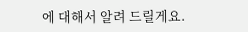에 대해서 알려 드릴게요.